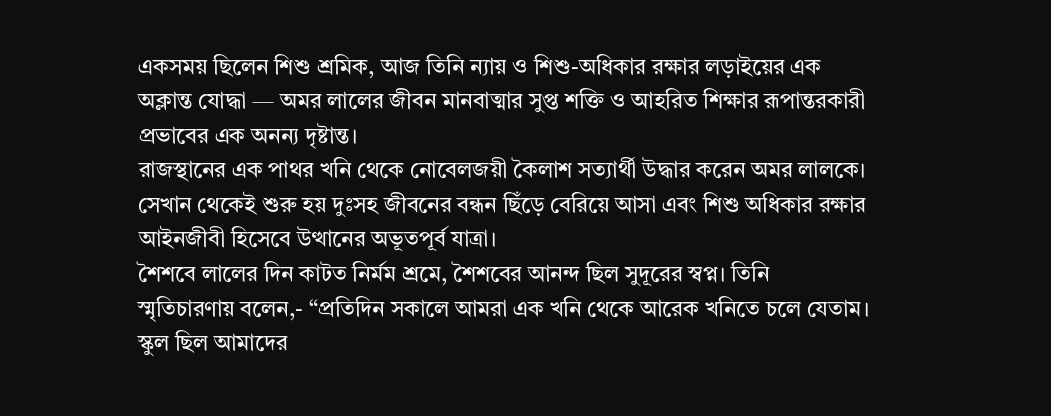একসময় ছিলেন শিশু শ্রমিক, আজ তিনি ন্যায় ও শিশু-অধিকার রক্ষার লড়াইয়ের এক অক্লান্ত যোদ্ধা — অমর লালের জীবন মানবাত্মার সুপ্ত শক্তি ও আহরিত শিক্ষার রূপান্তরকারী প্রভাবের এক অনন্য দৃষ্টান্ত।
রাজস্থানের এক পাথর খনি থেকে নোবেলজয়ী কৈলাশ সত্যার্থী উদ্ধার করেন অমর লালকে। সেখান থেকেই শুরু হয় দুঃসহ জীবনের বন্ধন ছিঁড়ে বেরিয়ে আসা এবং শিশু অধিকার রক্ষার আইনজীবী হিসেবে উত্থানের অভূতপূর্ব যাত্রা।
শৈশবে লালের দিন কাটত নির্মম শ্রমে, শৈশবের আনন্দ ছিল সুদূরের স্বপ্ন। তিনি স্মৃতিচারণায় বলেন,- “প্রতিদিন সকালে আমরা এক খনি থেকে আরেক খনিতে চলে যেতাম। স্কুল ছিল আমাদের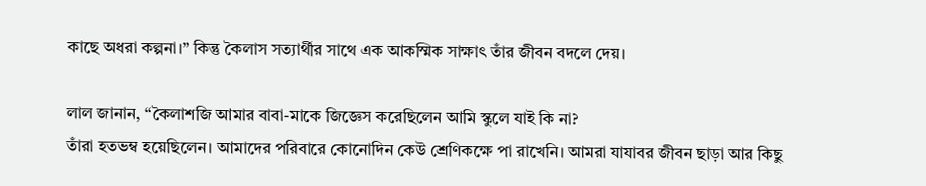কাছে অধরা কল্পনা।” কিন্তু কৈলাস সত্যার্থীর সাথে এক আকস্মিক সাক্ষাৎ তাঁর জীবন বদলে দেয়।

লাল জানান, “কৈলাশজি আমার বাবা-মাকে জিজ্ঞেস করেছিলেন আমি স্কুলে যাই কি না?
তাঁরা হতভম্ব হয়েছিলেন। আমাদের পরিবারে কোনোদিন কেউ শ্রেণিকক্ষে পা রাখেনি। আমরা যাযাবর জীবন ছাড়া আর কিছু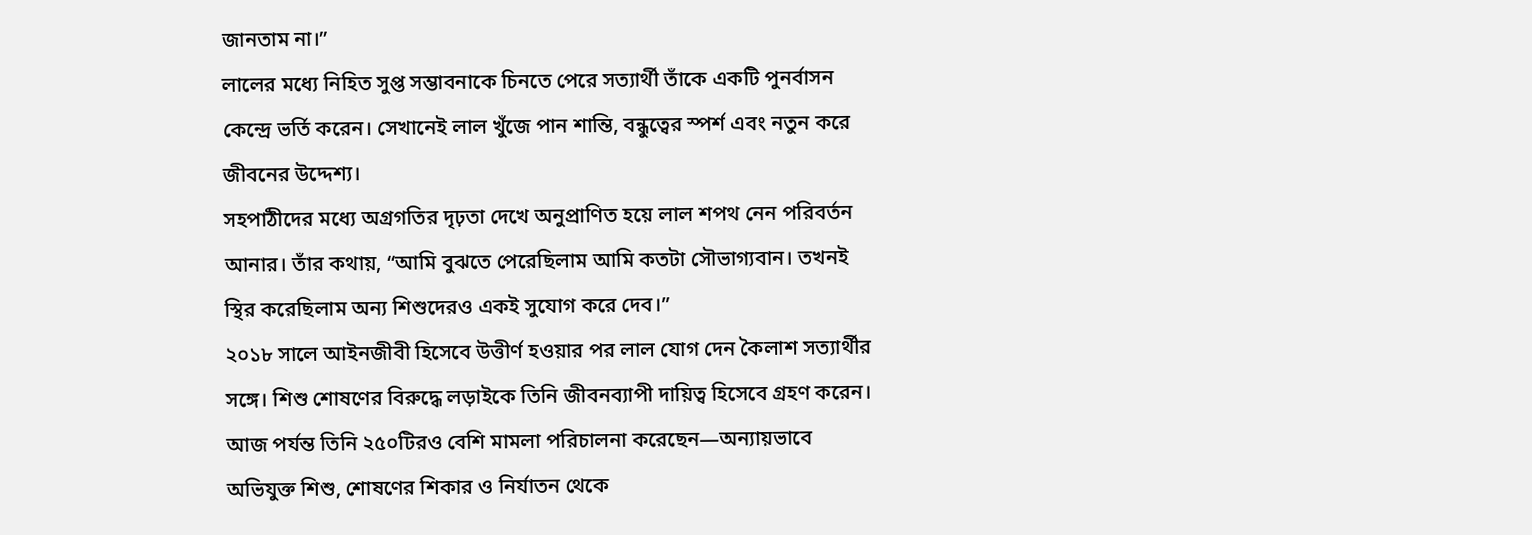জানতাম না।”
লালের মধ্যে নিহিত সুপ্ত সম্ভাবনাকে চিনতে পেরে সত্যার্থী তাঁকে একটি পুনর্বাসন কেন্দ্রে ভর্তি করেন। সেখানেই লাল খুঁজে পান শান্তি, বন্ধুত্বের স্পর্শ এবং নতুন করে জীবনের উদ্দেশ্য।
সহপাঠীদের মধ্যে অগ্রগতির দৃঢ়তা দেখে অনুপ্রাণিত হয়ে লাল শপথ নেন পরিবর্তন আনার। তাঁর কথায়, “আমি বুঝতে পেরেছিলাম আমি কতটা সৌভাগ্যবান। তখনই স্থির করেছিলাম অন্য শিশুদেরও একই সুযোগ করে দেব।”
২০১৮ সালে আইনজীবী হিসেবে উত্তীর্ণ হওয়ার পর লাল যোগ দেন কৈলাশ সত্যার্থীর সঙ্গে। শিশু শোষণের বিরুদ্ধে লড়াইকে তিনি জীবনব্যাপী দায়িত্ব হিসেবে গ্রহণ করেন।
আজ পর্যন্ত তিনি ২৫০টিরও বেশি মামলা পরিচালনা করেছেন—অন্যায়ভাবে অভিযুক্ত শিশু, শোষণের শিকার ও নির্যাতন থেকে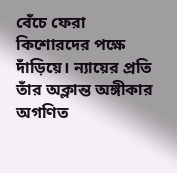বেঁচে ফেরা কিশোরদের পক্ষে দাঁড়িয়ে। ন্যায়ের প্রতি তাঁর অক্লান্ত অঙ্গীকার অগণিত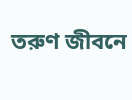তরুণ জীবনে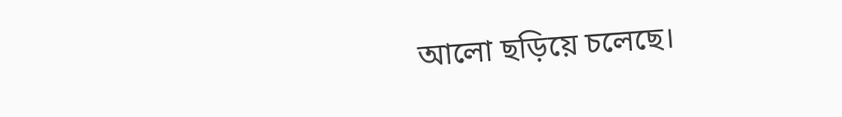আলো ছড়িয়ে চলেছে।